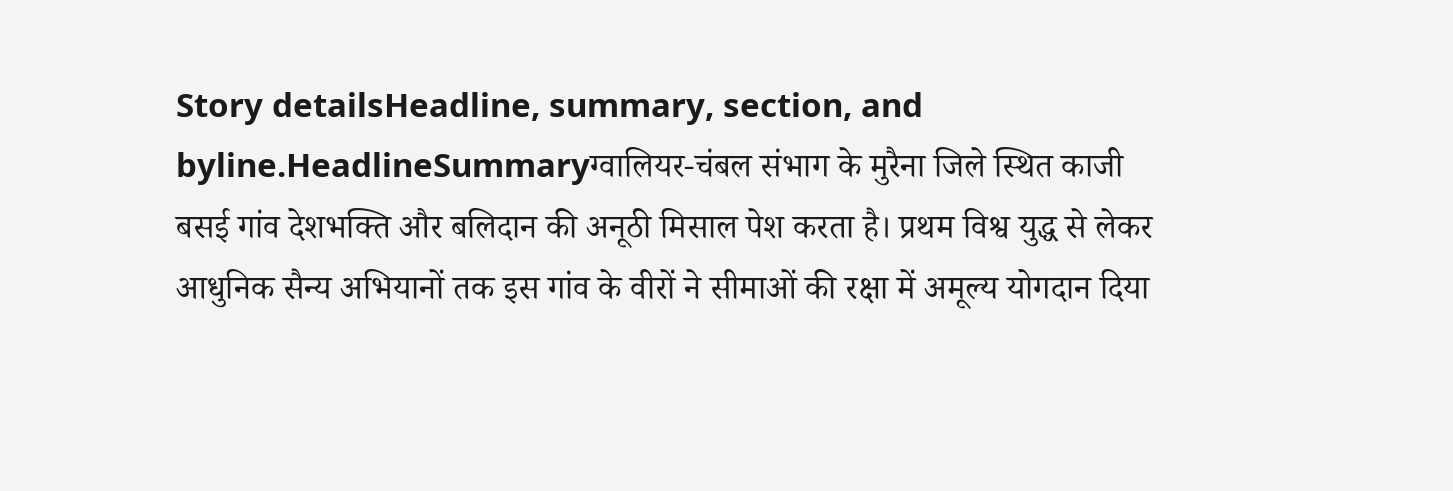Story detailsHeadline, summary, section, and byline.HeadlineSummaryग्वालियर-चंबल संभाग के मुरैना जिले स्थित काजी बसई गांव देशभक्ति और बलिदान की अनूठी मिसाल पेश करता है। प्रथम विश्व युद्ध से लेकर आधुनिक सैन्य अभियानों तक इस गांव के वीरों ने सीमाओं की रक्षा में अमूल्य योगदान दिया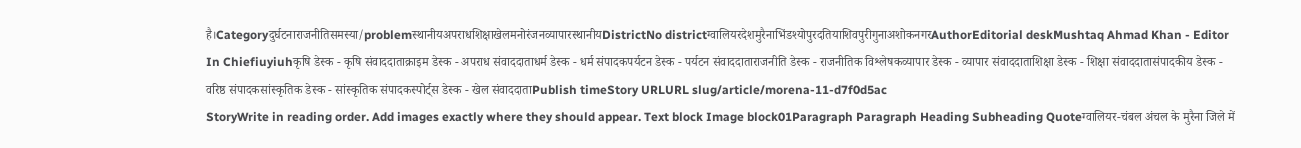है।Categoryदुर्घटनाराजनीतिसमस्या/problemस्थानीयअपराधशिक्षाखेलमनोरंजनव्यापारस्थानीयDistrictNo districtग्वालियरदेशमुरैनाभिंडश्योपुरदतियाशिवपुरीगुनाअशोकनगरAuthorEditorial deskMushtaq Ahmad Khan - Editor In Chiefiuyiuhकृषि डेस्क - कृषि संवाददाताक्राइम डेस्क - अपराध संवाददाताधर्म डेस्क - धर्म संपादकपर्यटन डेस्क - पर्यटन संवाददाताराजनीति डेस्क - राजनीतिक विश्लेषकव्यापार डेस्क - व्यापार संवाददाताशिक्षा डेस्क - शिक्षा संवाददातासंपादकीय डेस्क - वरिष्ठ संपादकसांस्कृतिक डेस्क - सांस्कृतिक संपादकस्पोर्ट्स डेस्क - खेल संवाददाताPublish timeStory URLURL slug/article/morena-11-d7f0d5ac
StoryWrite in reading order. Add images exactly where they should appear. Text block Image block01Paragraph Paragraph Heading Subheading Quoteग्वालियर-चंबल अंचल के मुरैना जिले में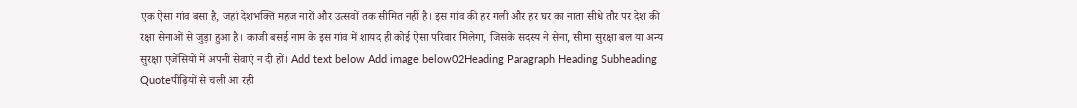एक ऐसा गांव बसा है, जहां देशभक्ति महज नारों और उत्सवों तक सीमित नहीं है। इस गांव की हर गली और हर घर का नाता सीधे तौर पर देश की रक्षा सेनाओं से जुड़ा हुआ है। काजी बसई नाम के इस गांव में शायद ही कोई ऐसा परिवार मिलेगा, जिसके सदस्य ने सेना, सीमा सुरक्षा बल या अन्य सुरक्षा एजेंसियों में अपनी सेवाएं न दी हों। Add text below Add image below02Heading Paragraph Heading Subheading Quoteपीढ़ियों से चली आ रही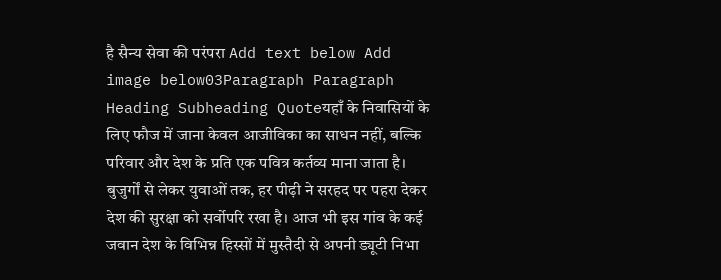है सैन्य सेवा की परंपरा Add text below Add image below03Paragraph Paragraph Heading Subheading Quoteयहाँ के निवासियों के लिए फौज में जाना केवल आजीविका का साधन नहीं, बल्कि परिवार और देश के प्रति एक पवित्र कर्तव्य माना जाता है। बुजुर्गों से लेकर युवाओं तक, हर पीढ़ी ने सरहद पर पहरा देकर देश की सुरक्षा को सर्वोपरि रखा है। आज भी इस गांव के कई जवान देश के विभिन्न हिस्सों में मुस्तैदी से अपनी ड्यूटी निभा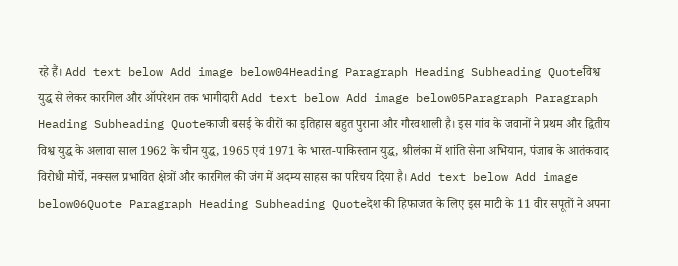रहे हैं। Add text below Add image below04Heading Paragraph Heading Subheading Quoteविश्व युद्ध से लेकर कारगिल और ऑपरेशन तक भागीदारी Add text below Add image below05Paragraph Paragraph Heading Subheading Quoteकाजी बसई के वीरों का इतिहास बहुत पुराना और गौरवशाली है। इस गांव के जवानों ने प्रथम और द्वितीय विश्व युद्ध के अलावा साल 1962 के चीन युद्ध, 1965 एवं 1971 के भारत-पाकिस्तान युद्ध, श्रीलंका में शांति सेना अभियान, पंजाब के आतंकवाद विरोधी मोर्चे, नक्सल प्रभावित क्षेत्रों और कारगिल की जंग में अदम्य साहस का परिचय दिया है। Add text below Add image below06Quote Paragraph Heading Subheading Quoteदेश की हिफाजत के लिए इस माटी के 11 वीर सपूतों ने अपना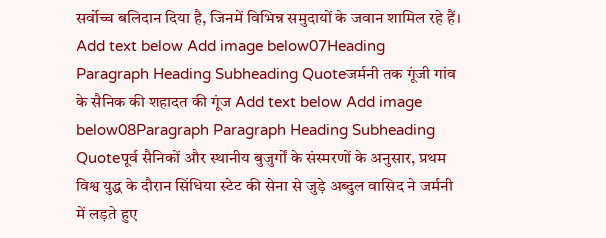सर्वोच्च बलिदान दिया है, जिनमें विभिन्न समुदायों के जवान शामिल रहे हैं। Add text below Add image below07Heading Paragraph Heading Subheading Quoteजर्मनी तक गूंजी गांव के सैनिक की शहादत की गूंज Add text below Add image below08Paragraph Paragraph Heading Subheading Quoteपूर्व सैनिकों और स्थानीय बुजुर्गों के संस्मरणों के अनुसार, प्रथम विश्व युद्ध के दौरान सिंधिया स्टेट की सेना से जुड़े अब्दुल वासिद ने जर्मनी में लड़ते हुए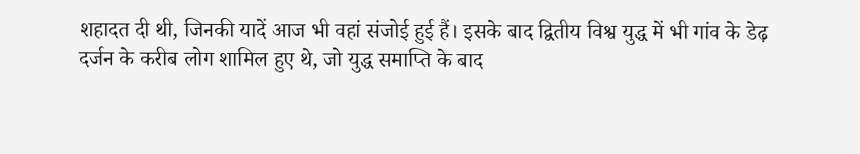शहादत दी थी, जिनकी यादें आज भी वहां संजोई हुई हैं। इसके बाद द्वितीय विश्व युद्ध में भी गांव के डेढ़ दर्जन के करीब लोग शामिल हुए थे, जो युद्ध समाप्ति के बाद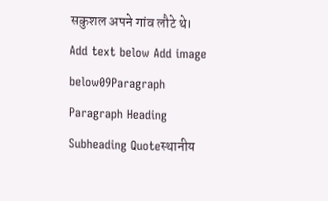सकुशल अपने गांव लौटे थे। Add text below Add image below09Paragraph Paragraph Heading Subheading Quoteस्थानीय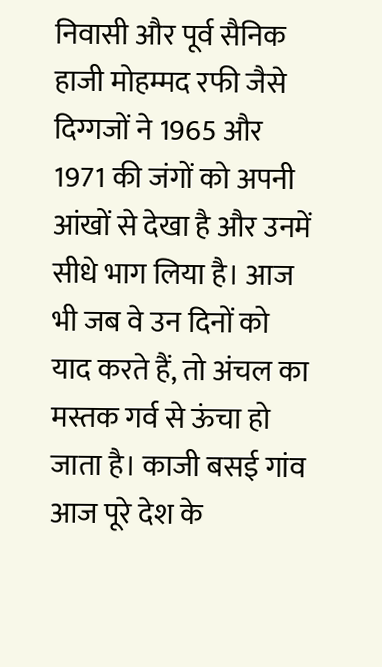निवासी और पूर्व सैनिक हाजी मोहम्मद रफी जैसे दिग्गजों ने 1965 और 1971 की जंगों को अपनी आंखों से देखा है और उनमें सीधे भाग लिया है। आज भी जब वे उन दिनों को याद करते हैं, तो अंचल का मस्तक गर्व से ऊंचा हो जाता है। काजी बसई गांव आज पूरे देश के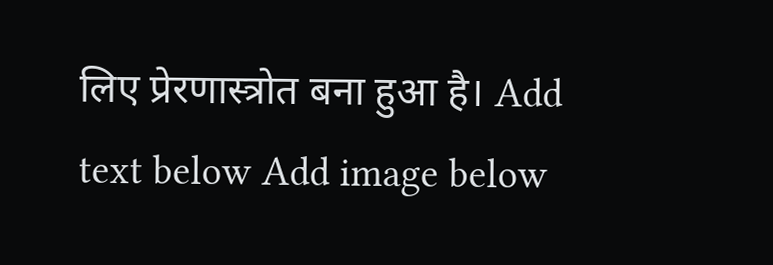लिए प्रेरणास्त्रोत बना हुआ है। Add text below Add image below